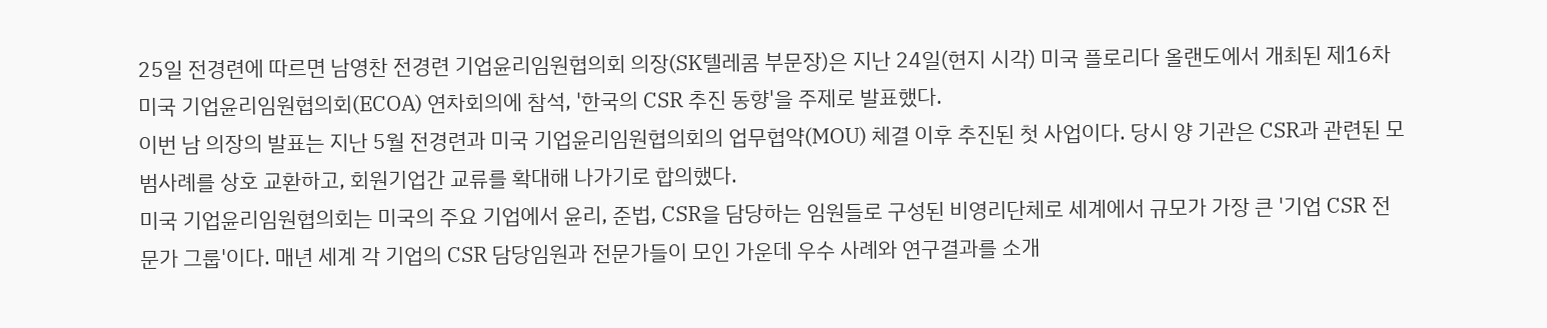25일 전경련에 따르면 남영찬 전경련 기업윤리임원협의회 의장(SK텔레콤 부문장)은 지난 24일(현지 시각) 미국 플로리다 올랜도에서 개최된 제16차 미국 기업윤리임원협의회(ECOA) 연차회의에 참석, '한국의 CSR 추진 동향'을 주제로 발표했다.
이번 남 의장의 발표는 지난 5월 전경련과 미국 기업윤리임원협의회의 업무협약(MOU) 체결 이후 추진된 첫 사업이다. 당시 양 기관은 CSR과 관련된 모범사례를 상호 교환하고, 회원기업간 교류를 확대해 나가기로 합의했다.
미국 기업윤리임원협의회는 미국의 주요 기업에서 윤리, 준법, CSR을 담당하는 임원들로 구성된 비영리단체로 세계에서 규모가 가장 큰 '기업 CSR 전문가 그룹'이다. 매년 세계 각 기업의 CSR 담당임원과 전문가들이 모인 가운데 우수 사례와 연구결과를 소개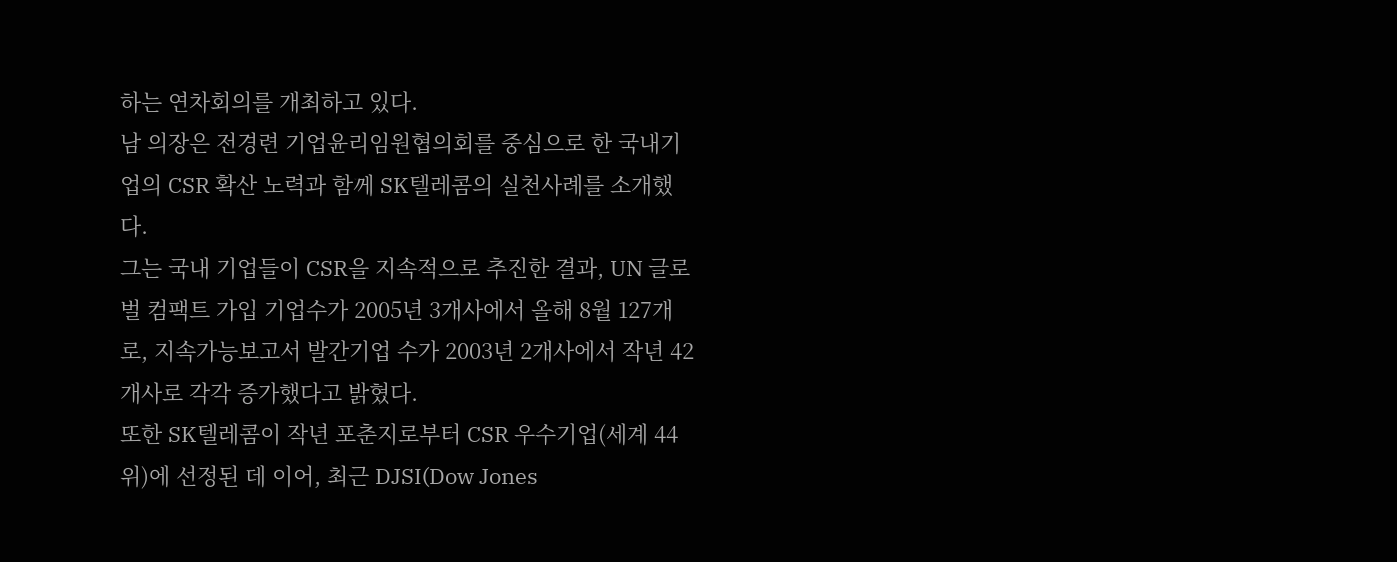하는 연차회의를 개최하고 있다.
남 의장은 전경련 기업윤리임원협의회를 중심으로 한 국내기업의 CSR 확산 노력과 함께 SK텔레콤의 실천사례를 소개했다.
그는 국내 기업들이 CSR을 지속적으로 추진한 결과, UN 글로벌 컴팩트 가입 기업수가 2005년 3개사에서 올해 8월 127개로, 지속가능보고서 발간기업 수가 2003년 2개사에서 작년 42개사로 각각 증가했다고 밝혔다.
또한 SK텔레콤이 작년 포춘지로부터 CSR 우수기업(세계 44위)에 선정된 데 이어, 최근 DJSI(Dow Jones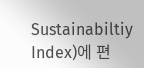Sustainabiltiy Index)에 편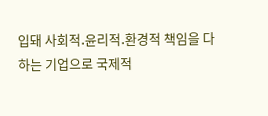입돼 사회적․윤리적․환경적 책임을 다하는 기업으로 국제적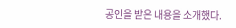공인을 받은 내용을 소개했다.